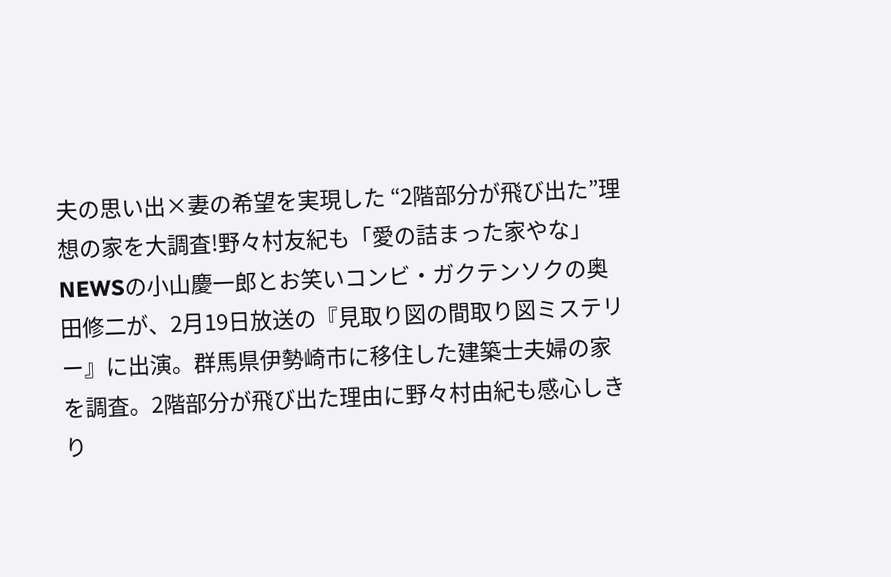夫の思い出×妻の希望を実現した “2階部分が飛び出た”理想の家を大調査!野々村友紀も「愛の詰まった家やな」
NEWSの小山慶一郎とお笑いコンビ・ガクテンソクの奥田修二が、2月19日放送の『見取り図の間取り図ミステリー』に出演。群馬県伊勢崎市に移住した建築士夫婦の家を調査。2階部分が飛び出た理由に野々村由紀も感心しきり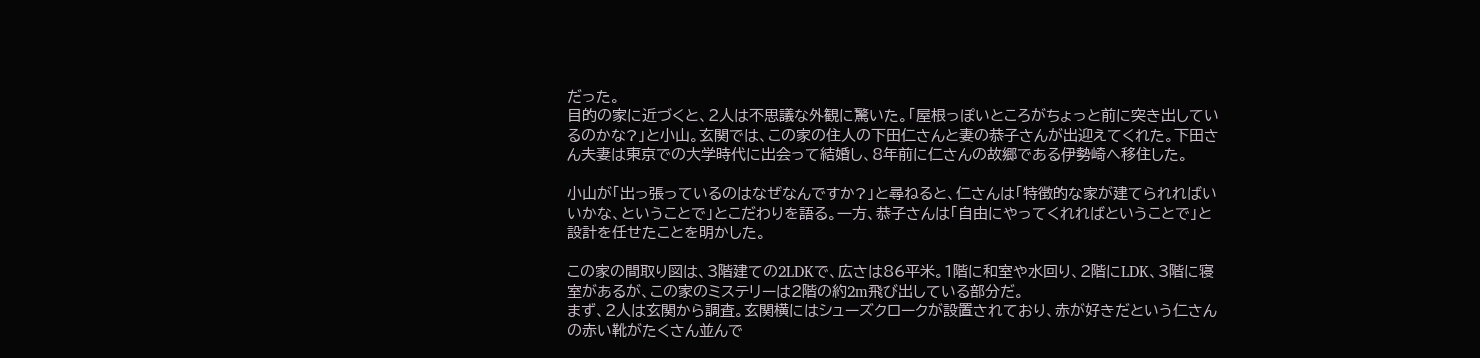だった。
目的の家に近づくと、2人は不思議な外観に驚いた。「屋根っぽいところがちょっと前に突き出しているのかな?」と小山。玄関では、この家の住人の下田仁さんと妻の恭子さんが出迎えてくれた。下田さん夫妻は東京での大学時代に出会って結婚し、8年前に仁さんの故郷である伊勢崎へ移住した。

小山が「出っ張っているのはなぜなんですか?」と尋ねると、仁さんは「特徴的な家が建てられればいいかな、ということで」とこだわりを語る。一方、恭子さんは「自由にやってくれればということで」と設計を任せたことを明かした。

この家の間取り図は、3階建ての2LDKで、広さは86平米。1階に和室や水回り、2階にLDK、3階に寝室があるが、この家のミステリーは2階の約2m飛び出している部分だ。
まず、2人は玄関から調査。玄関横にはシューズクロークが設置されており、赤が好きだという仁さんの赤い靴がたくさん並んで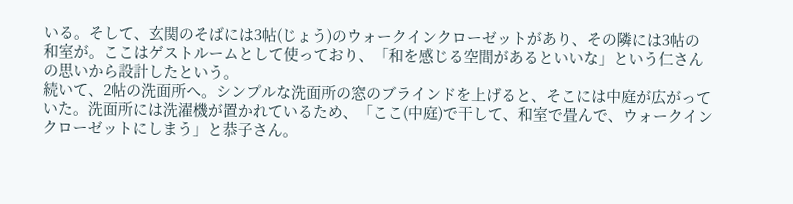いる。そして、玄関のそばには3帖(じょう)のウォークインクローゼットがあり、その隣には3帖の和室が。ここはゲストルームとして使っており、「和を感じる空間があるといいな」という仁さんの思いから設計したという。
続いて、2帖の洗面所へ。シンプルな洗面所の窓のブラインドを上げると、そこには中庭が広がっていた。洗面所には洗濯機が置かれているため、「ここ(中庭)で干して、和室で畳んで、ウォークインクローゼットにしまう」と恭子さん。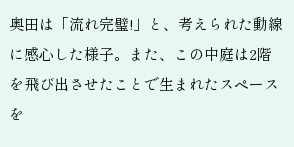奥田は「流れ完璧!」と、考えられた動線に感心した様子。また、この中庭は2階を飛び出させたことで生まれたスペースを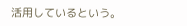活用しているという。